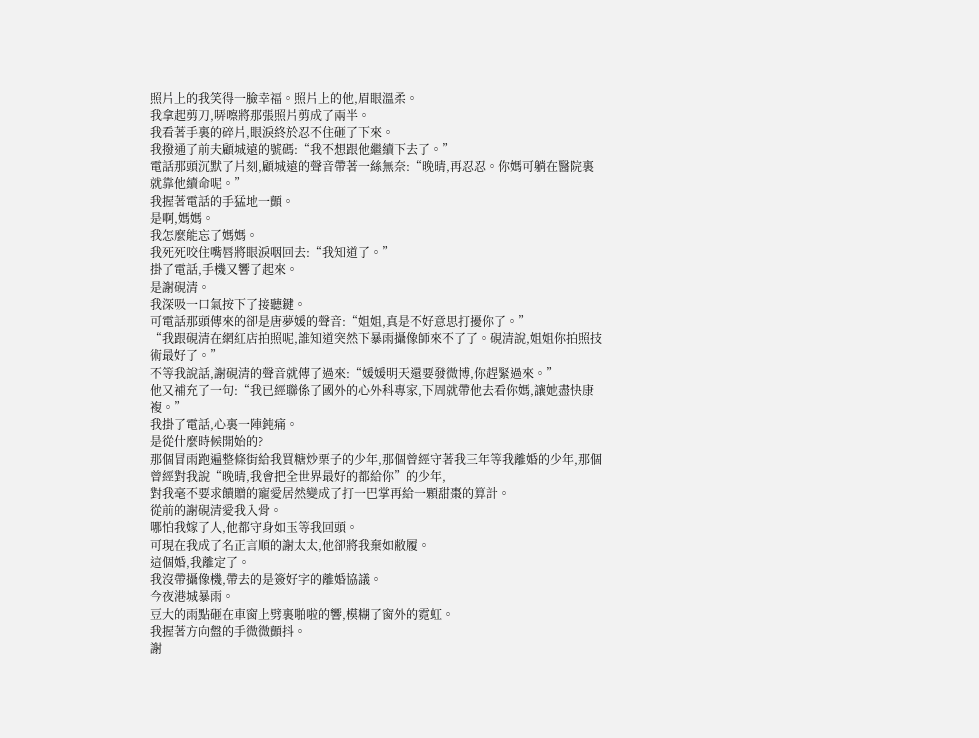照片上的我笑得一臉幸福。照片上的他,眉眼溫柔。
我拿起剪刀,哢嚓將那張照片剪成了兩半。
我看著手裏的碎片,眼淚終於忍不住砸了下來。
我撥通了前夫顧城遠的號碼:“我不想跟他繼續下去了。”
電話那頭沉默了片刻,顧城遠的聲音帶著一絲無奈:“晚晴,再忍忍。你媽可躺在醫院裏就靠他續命呢。”
我握著電話的手猛地一顫。
是啊,媽媽。
我怎麼能忘了媽媽。
我死死咬住嘴唇將眼淚咽回去:“我知道了。”
掛了電話,手機又響了起來。
是謝硯清。
我深吸一口氣按下了接聽鍵。
可電話那頭傳來的卻是唐夢媛的聲音:“姐姐,真是不好意思打擾你了。”
“我跟硯清在網紅店拍照呢,誰知道突然下暴雨攝像師來不了了。硯清說,姐姐你拍照技術最好了。”
不等我說話,謝硯清的聲音就傳了過來:“媛媛明天還要發微博,你趕緊過來。”
他又補充了一句:“我已經聯係了國外的心外科專家,下周就帶他去看你媽,讓她盡快康複。”
我掛了電話,心裏一陣鈍痛。
是從什麼時候開始的?
那個冒雨跑遍整條街給我買糖炒栗子的少年,那個曾經守著我三年等我離婚的少年,那個曾經對我說“晚晴,我會把全世界最好的都給你”的少年,
對我毫不要求饋贈的寵愛居然變成了打一巴掌再給一顆甜棗的算計。
從前的謝硯清愛我入骨。
哪怕我嫁了人,他都守身如玉等我回頭。
可現在我成了名正言順的謝太太,他卻將我棄如敝履。
這個婚,我離定了。
我沒帶攝像機,帶去的是簽好字的離婚協議。
今夜港城暴雨。
豆大的雨點砸在車窗上劈裏啪啦的響,模糊了窗外的霓虹。
我握著方向盤的手微微顫抖。
謝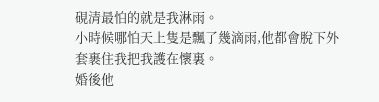硯清最怕的就是我淋雨。
小時候哪怕天上隻是飄了幾滴雨,他都會脫下外套裹住我把我護在懷裏。
婚後他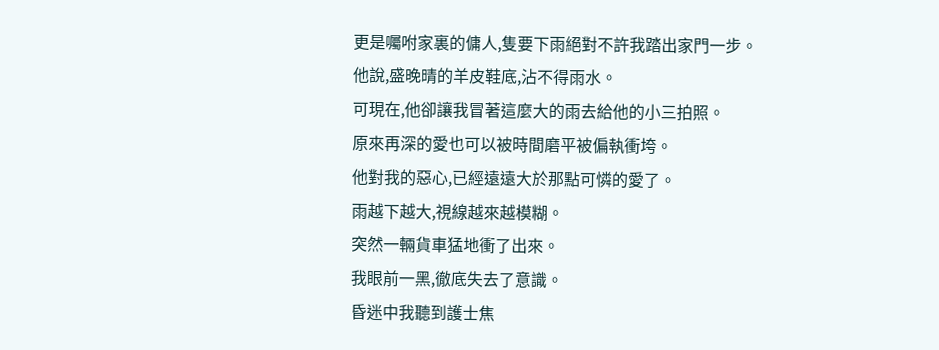更是囑咐家裏的傭人,隻要下雨絕對不許我踏出家門一步。
他說,盛晚晴的羊皮鞋底,沾不得雨水。
可現在,他卻讓我冒著這麼大的雨去給他的小三拍照。
原來再深的愛也可以被時間磨平被偏執衝垮。
他對我的惡心,已經遠遠大於那點可憐的愛了。
雨越下越大,視線越來越模糊。
突然一輛貨車猛地衝了出來。
我眼前一黑,徹底失去了意識。
昏迷中我聽到護士焦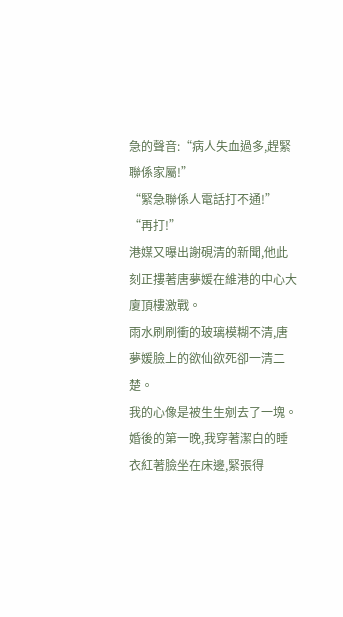急的聲音:“病人失血過多,趕緊聯係家屬!”
“緊急聯係人電話打不通!”
“再打!”
港媒又曝出謝硯清的新聞,他此刻正摟著唐夢媛在維港的中心大廈頂樓激戰。
雨水刷刷衝的玻璃模糊不清,唐夢媛臉上的欲仙欲死卻一清二楚。
我的心像是被生生剜去了一塊。
婚後的第一晚,我穿著潔白的睡衣紅著臉坐在床邊,緊張得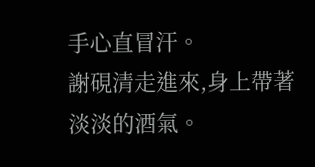手心直冒汗。
謝硯清走進來,身上帶著淡淡的酒氣。